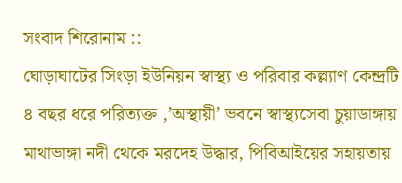সংবাদ শিরোনাম ::
ঘোড়াঘাটের সিংড়া ইউনিয়ন স্বাস্থ্য ও পরিবার কল্ল্যাণ কেন্দ্রটি ৪ বছর ধরে পরিত্যক্ত ,’অস্থায়ী’ ভবনে স্বাস্থ্যসেবা চুয়াডাঙ্গায় মাথাভাঙ্গা নদী থেকে মরদেহ উদ্ধার, পিবিআইয়ের সহায়তায়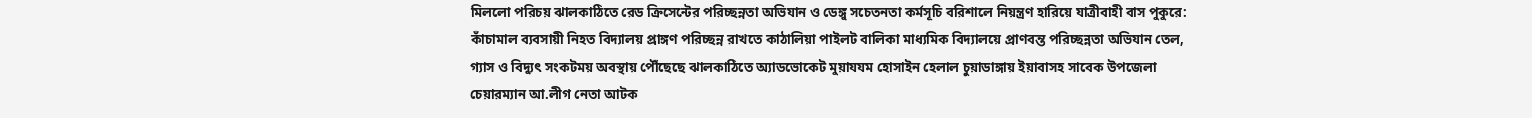মিললো পরিচয় ঝালকাঠিতে রেড ক্রিসেন্টের পরিচ্ছন্নতা অভিযান ও ডেঙ্গু সচেতনতা কর্মসূচি বরিশালে নিয়ন্ত্রণ হারিয়ে যাত্রীবাহী বাস পুকুরে: কাঁচামাল ব্যবসায়ী নিহত বিদ্যালয় প্রাঙ্গণ পরিচ্ছন্ন রাখতে কাঠালিয়া পাইলট বালিকা মাধ্যমিক বিদ্যালয়ে প্রাণবন্ত পরিচ্ছন্নতা অভিযান তেল, গ্যাস ও বিদ্যুৎ সংকটময় অবস্থায় পৌঁছেছে ঝালকাঠিতে অ্যাডভোকেট মুয়াযযম হোসাইন হেলাল চুয়াডাঙ্গায় ইয়াবাসহ সাবেক উপজেলা চেয়ারম্যান আ.লীগ নেতা আটক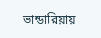ভান্ডারিয়ায়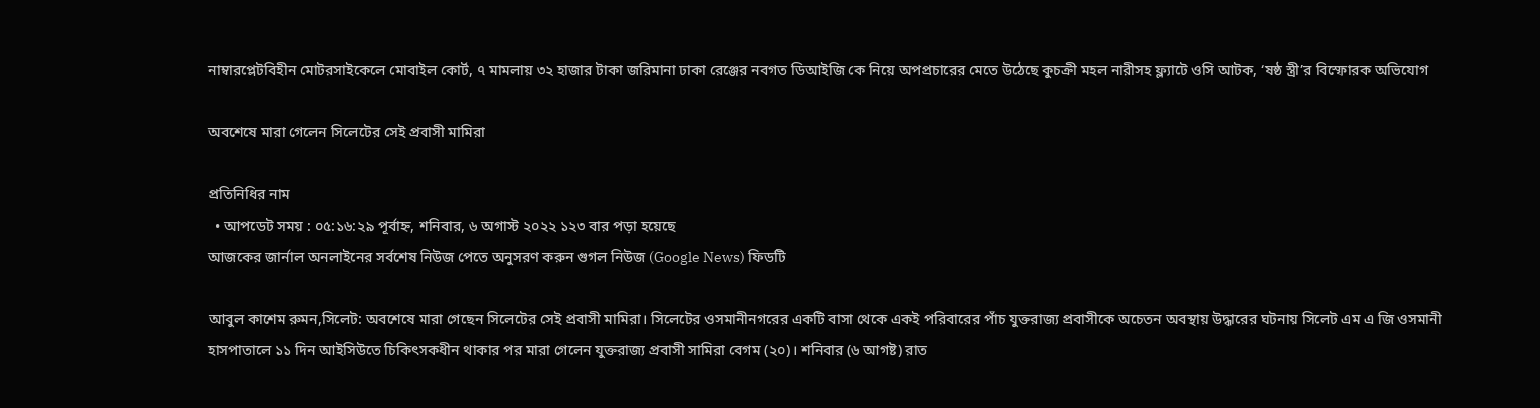নাম্বারপ্লেটবিহীন মোটরসাইকেলে মোবাইল কোর্ট, ৭ মামলায় ৩২ হাজার টাকা জরিমানা ঢাকা রেঞ্জের নবগত ডিআইজি কে নিয়ে অপপ্রচারের মেতে উঠেছে কুচক্রী মহল নারীসহ ফ্ল্যাটে ওসি আটক, ‘ষষ্ঠ স্ত্রী’র বিস্ফোরক অভিযোগ

অবশেষে মারা গেলেন সিলেটের সেই প্রবাসী মামিরা

প্রতিনিধির নাম
  • আপডেট সময় : ০৫:১৬:২৯ পূর্বাহ্ন, শনিবার, ৬ অগাস্ট ২০২২ ১২৩ বার পড়া হয়েছে
আজকের জার্নাল অনলাইনের সর্বশেষ নিউজ পেতে অনুসরণ করুন গুগল নিউজ (Google News) ফিডটি

আবুল কাশেম রুমন,সিলেট: অবশেষে মারা গেছেন সিলেটের সেই প্রবাসী মামিরা। সিলেটের ওসমানীনগরের একটি বাসা থেকে একই পরিবারের পাঁচ যুক্তরাজ্য প্রবাসীকে অচেতন অবস্থায় উদ্ধারের ঘটনায় সিলেট এম এ জি ওসমানী হাসপাতালে ১১ দিন আইসিউতে চিকিৎসকধীন থাকার পর মারা গেলেন যুক্তরাজ্য প্রবাসী সামিরা বেগম (২০)। শনিবার (৬ আগষ্ট) রাত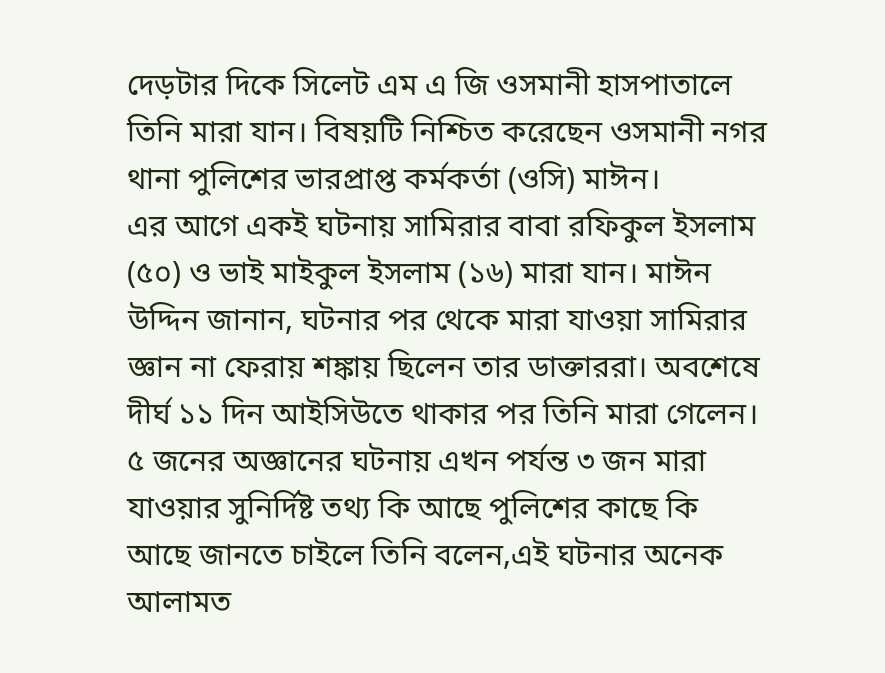দেড়টার দিকে সিলেট এম এ জি ওসমানী হাসপাতালে তিনি মারা যান। বিষয়টি নিশ্চিত করেছেন ওসমানী নগর থানা পুলিশের ভারপ্রাপ্ত কর্মকর্তা (ওসি) মাঈন।
এর আগে একই ঘটনায় সামিরার বাবা রফিকুল ইসলাম (৫০) ও ভাই মাইকুল ইসলাম (১৬) মারা যান। মাঈন উদ্দিন জানান, ঘটনার পর থেকে মারা যাওয়া সামিরার জ্ঞান না ফেরায় শঙ্কায় ছিলেন তার ডাক্তাররা। অবশেষে দীর্ঘ ১১ দিন আইসিউতে থাকার পর তিনি মারা গেলেন। ৫ জনের অজ্ঞানের ঘটনায় এখন পর্যন্ত ৩ জন মারা যাওয়ার সুনির্দিষ্ট তথ্য কি আছে পুলিশের কাছে কি আছে জানতে চাইলে তিনি বলেন,এই ঘটনার অনেক আলামত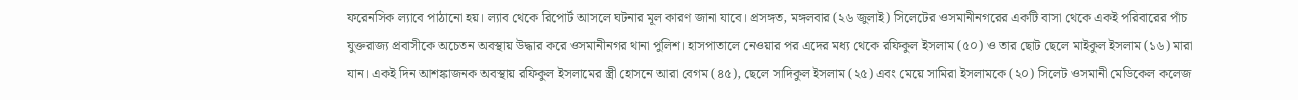ফরেনসিক ল্যাবে পাঠানো হয়। ল্যাব থেকে রিপোর্ট আসলে ঘটনার মূল কারণ জানা যাবে। প্রসঙ্গত, মঙ্গলবার (২৬ জুলাই) সিলেটের ওসমানীনগরের একটি বাসা থেকে একই পরিবারের পাঁচ যুক্তরাজ্য প্রবাসীকে অচেতন অবস্থায় উদ্ধার করে ওসমানীনগর থানা পুলিশ। হাসপাতালে নেওয়ার পর এদের মধ্য থেকে রফিকুল ইসলাম (৫০) ও তার ছোট ছেলে মাইকুল ইসলাম (১৬) মারা যান। একই দিন আশঙ্কাজনক অবস্থায় রফিকুল ইসলামের স্ত্রী হোসনে আরা বেগম (৪৫), ছেলে সাদিকুল ইসলাম (২৫) এবং মেয়ে সামিরা ইসলামকে (২০) সিলেট ওসমানী মেডিকেল কলেজ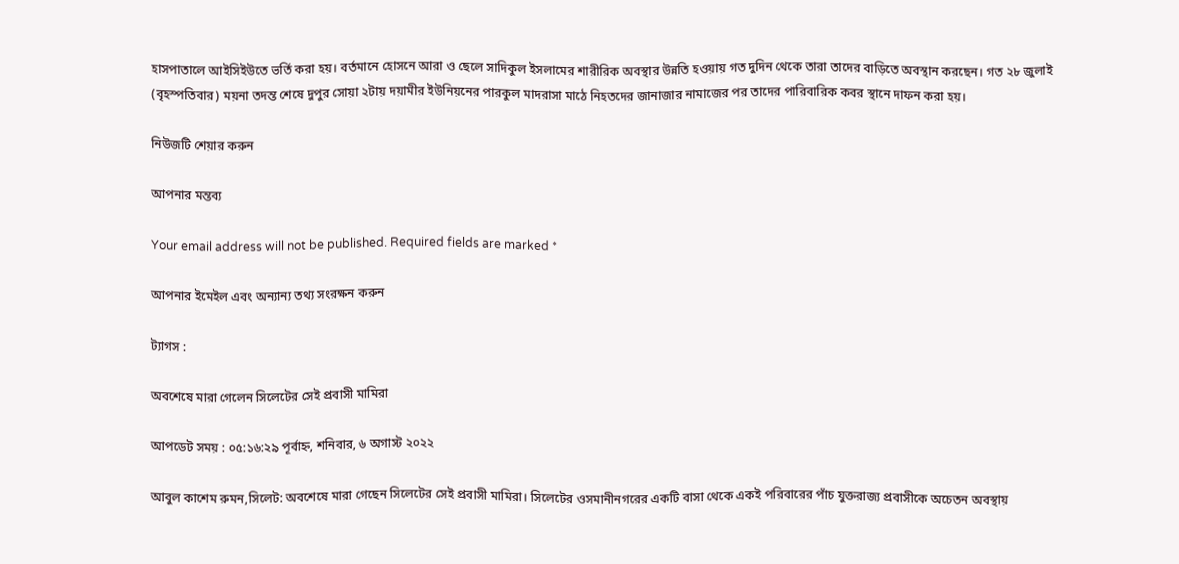হাসপাতালে আইসিইউতে ভর্তি করা হয়। বর্তমানে হোসনে আরা ও ছেলে সাদিকুল ইসলামের শারীরিক অবস্থার উন্নতি হওয়ায় গত দুদিন থেকে তারা তাদের বাড়িতে অবস্থান করছেন। গত ২৮ জুলাই (বৃহস্পতিবার) ময়না তদন্ত শেষে দুপুর সোয়া ২টায় দয়ামীর ইউনিয়নের পারকুল মাদরাসা মাঠে নিহতদের জানাজার নামাজের পর তাদের পারিবারিক কবর স্থানে দাফন করা হয়।

নিউজটি শেয়ার করুন

আপনার মন্তব্য

Your email address will not be published. Required fields are marked *

আপনার ইমেইল এবং অন্যান্য তথ্য সংরক্ষন করুন

ট্যাগস :

অবশেষে মারা গেলেন সিলেটের সেই প্রবাসী মামিরা

আপডেট সময় : ০৫:১৬:২৯ পূর্বাহ্ন, শনিবার, ৬ অগাস্ট ২০২২

আবুল কাশেম রুমন,সিলেট: অবশেষে মারা গেছেন সিলেটের সেই প্রবাসী মামিরা। সিলেটের ওসমানীনগরের একটি বাসা থেকে একই পরিবারের পাঁচ যুক্তরাজ্য প্রবাসীকে অচেতন অবস্থায়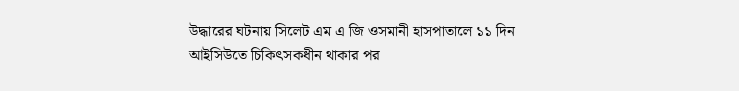উদ্ধারের ঘটনায় সিলেট এম এ জি ওসমানী হাসপাতালে ১১ দিন আইসিউতে চিকিৎসকধীন থাকার পর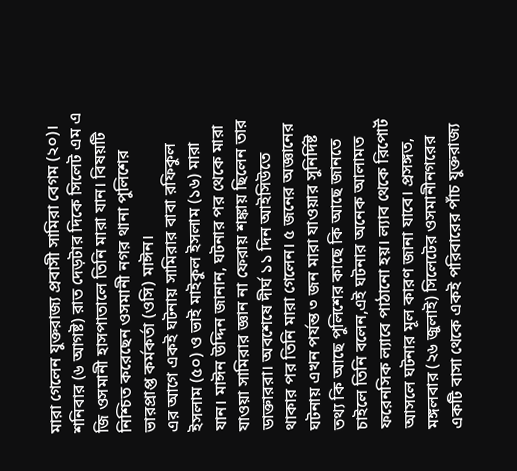মারা গেলেন যুক্তরাজ্য প্রবাসী সামিরা বেগম (২০)। শনিবার (৬ আগষ্ট) রাত দেড়টার দিকে সিলেট এম এ জি ওসমানী হাসপাতালে তিনি মারা যান। বিষয়টি নিশ্চিত করেছেন ওসমানী নগর থানা পুলিশের ভারপ্রাপ্ত কর্মকর্তা (ওসি) মাঈন।
এর আগে একই ঘটনায় সামিরার বাবা রফিকুল ইসলাম (৫০) ও ভাই মাইকুল ইসলাম (১৬) মারা যান। মাঈন উদ্দিন জানান, ঘটনার পর থেকে মারা যাওয়া সামিরার জ্ঞান না ফেরায় শঙ্কায় ছিলেন তার ডাক্তাররা। অবশেষে দীর্ঘ ১১ দিন আইসিউতে থাকার পর তিনি মারা গেলেন। ৫ জনের অজ্ঞানের ঘটনায় এখন পর্যন্ত ৩ জন মারা যাওয়ার সুনির্দিষ্ট তথ্য কি আছে পুলিশের কাছে কি আছে জানতে চাইলে তিনি বলেন,এই ঘটনার অনেক আলামত ফরেনসিক ল্যাবে পাঠানো হয়। ল্যাব থেকে রিপোর্ট আসলে ঘটনার মূল কারণ জানা যাবে। প্রসঙ্গত, মঙ্গলবার (২৬ জুলাই) সিলেটের ওসমানীনগরের একটি বাসা থেকে একই পরিবারের পাঁচ যুক্তরাজ্য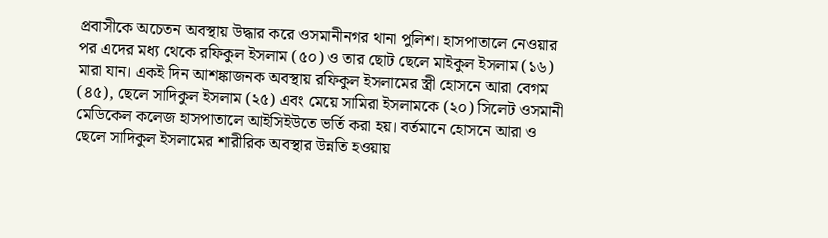প্রবাসীকে অচেতন অবস্থায় উদ্ধার করে ওসমানীনগর থানা পুলিশ। হাসপাতালে নেওয়ার পর এদের মধ্য থেকে রফিকুল ইসলাম (৫০) ও তার ছোট ছেলে মাইকুল ইসলাম (১৬) মারা যান। একই দিন আশঙ্কাজনক অবস্থায় রফিকুল ইসলামের স্ত্রী হোসনে আরা বেগম (৪৫), ছেলে সাদিকুল ইসলাম (২৫) এবং মেয়ে সামিরা ইসলামকে (২০) সিলেট ওসমানী মেডিকেল কলেজ হাসপাতালে আইসিইউতে ভর্তি করা হয়। বর্তমানে হোসনে আরা ও ছেলে সাদিকুল ইসলামের শারীরিক অবস্থার উন্নতি হওয়ায়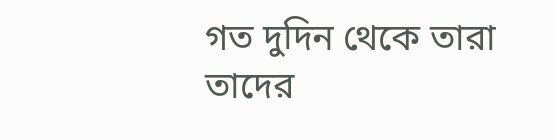গত দুদিন থেকে তারা তাদের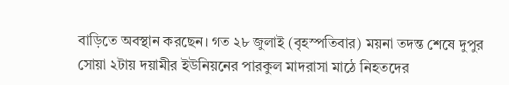বাড়িতে অবস্থান করছেন। গত ২৮ জুলাই (বৃহস্পতিবার) ময়না তদন্ত শেষে দুপুর সোয়া ২টায় দয়ামীর ইউনিয়নের পারকুল মাদরাসা মাঠে নিহতদের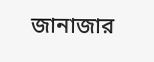জানাজার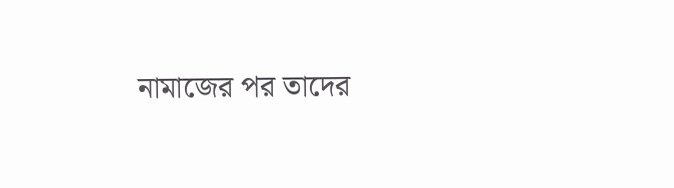নামাজের পর তাদের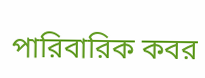পারিবারিক কবর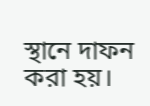স্থানে দাফন করা হয়।